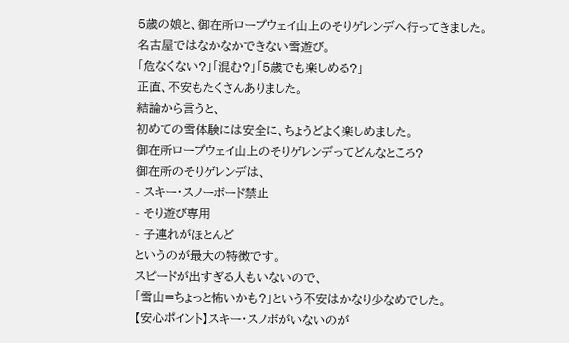5歳の娘と、御在所ロープウェイ山上のそりゲレンデへ行ってきました。
名古屋ではなかなかできない雪遊び。
「危なくない?」「混む?」「5歳でも楽しめる?」
正直、不安もたくさんありました。
結論から言うと、
初めての雪体験には安全に、ちょうどよく楽しめました。
御在所ロープウェイ山上のそりゲレンデってどんなところ?
御在所のそりゲレンデは、
- スキー・スノーボード禁止
- そり遊び専用
- 子連れがほとんど
というのが最大の特徴です。
スピードが出すぎる人もいないので、
「雪山=ちょっと怖いかも?」という不安はかなり少なめでした。
【安心ポイント】スキー・スノボがいないのが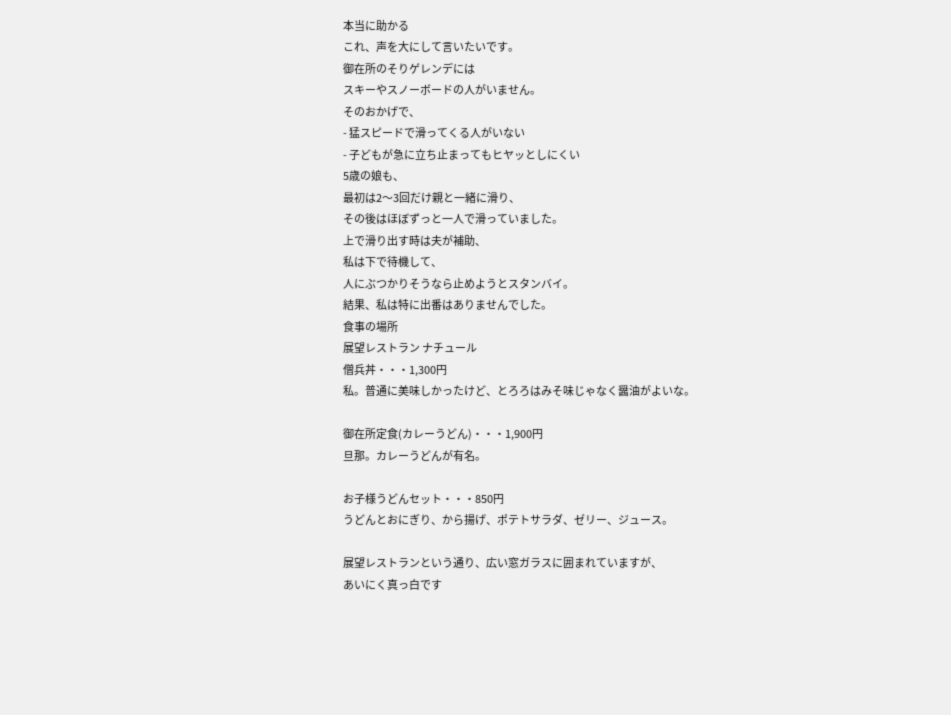本当に助かる
これ、声を大にして言いたいです。
御在所のそりゲレンデには
スキーやスノーボードの人がいません。
そのおかげで、
- 猛スピードで滑ってくる人がいない
- 子どもが急に立ち止まってもヒヤッとしにくい
5歳の娘も、
最初は2〜3回だけ親と一緒に滑り、
その後はほぼずっと一人で滑っていました。
上で滑り出す時は夫が補助、
私は下で待機して、
人にぶつかりそうなら止めようとスタンバイ。
結果、私は特に出番はありませんでした。
食事の場所
展望レストラン ナチュール
僧兵丼・・・1,300円
私。普通に美味しかったけど、とろろはみそ味じゃなく醤油がよいな。

御在所定食(カレーうどん)・・・1,900円
旦那。カレーうどんが有名。

お子様うどんセット・・・850円
うどんとおにぎり、から揚げ、ポテトサラダ、ゼリー、ジュース。

展望レストランという通り、広い窓ガラスに囲まれていますが、
あいにく真っ白です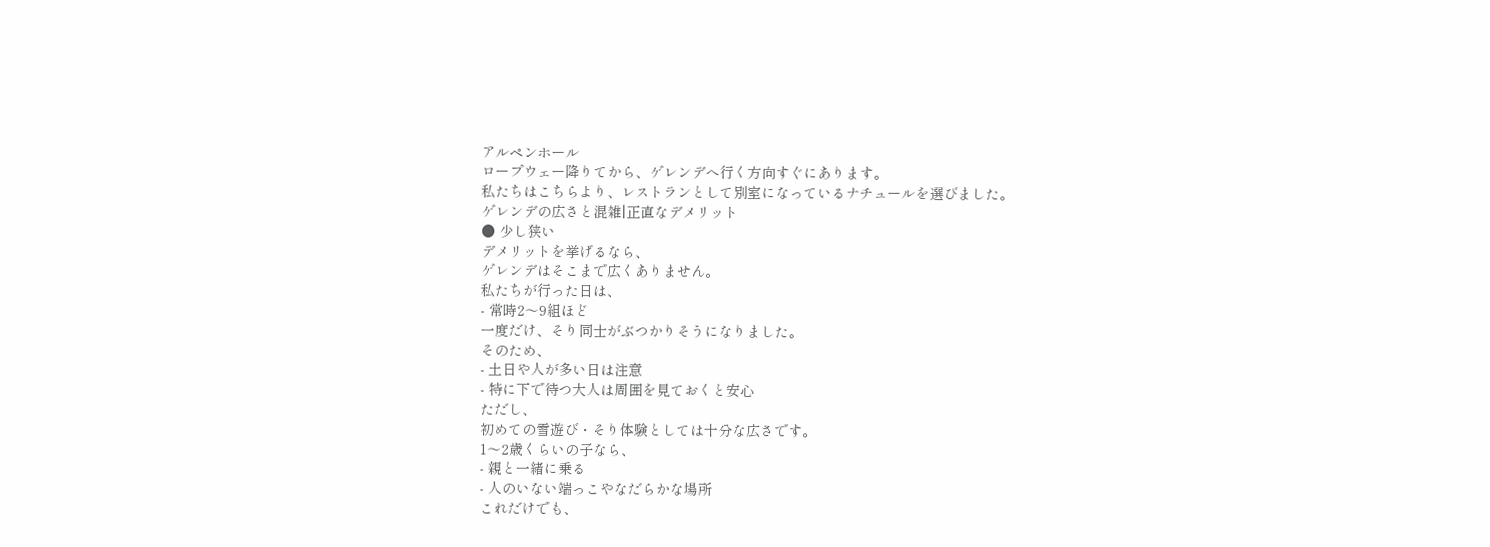アルペンホール
ロープウェー降りてから、ゲレンデへ行く方向すぐにあります。
私たちはこちらより、レストランとして別室になっているナチュールを選びました。
ゲレンデの広さと混雑|正直なデメリット
● 少し狭い
デメリットを挙げるなら、
ゲレンデはそこまで広くありません。
私たちが行った日は、
- 常時2〜9組ほど
一度だけ、そり同士がぶつかりそうになりました。
そのため、
- 土日や人が多い日は注意
- 特に下で待つ大人は周囲を見ておくと安心
ただし、
初めての雪遊び・そり体験としては十分な広さです。
1〜2歳くらいの子なら、
- 親と一緒に乗る
- 人のいない端っこやなだらかな場所
これだけでも、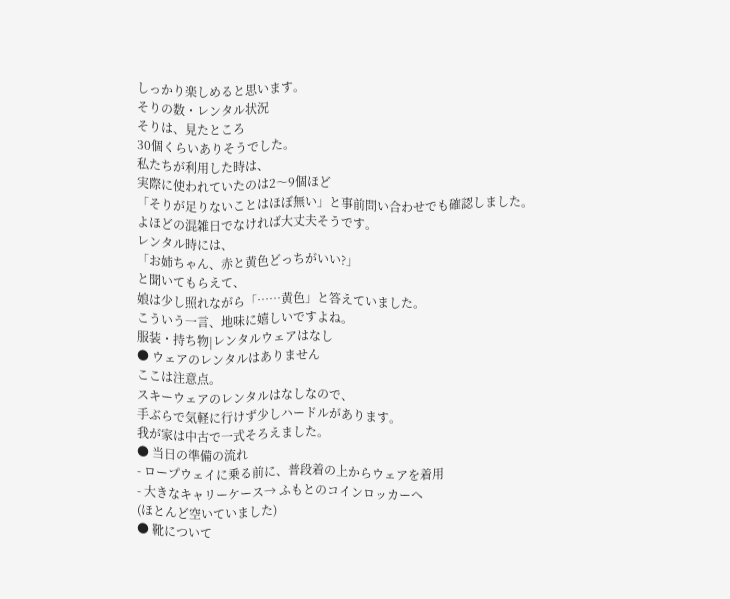しっかり楽しめると思います。
そりの数・レンタル状況
そりは、見たところ
30個くらいありそうでした。
私たちが利用した時は、
実際に使われていたのは2〜9個ほど
「そりが足りないことはほぼ無い」と事前問い合わせでも確認しました。
よほどの混雑日でなければ大丈夫そうです。
レンタル時には、
「お姉ちゃん、赤と黄色どっちがいい?」
と聞いてもらえて、
娘は少し照れながら「……黄色」と答えていました。
こういう一言、地味に嬉しいですよね。
服装・持ち物|レンタルウェアはなし
● ウェアのレンタルはありません
ここは注意点。
スキーウェアのレンタルはなしなので、
手ぶらで気軽に行けず少しハードルがあります。
我が家は中古で一式そろえました。
● 当日の準備の流れ
- ロープウェイに乗る前に、普段着の上からウェアを着用
- 大きなキャリーケース→ ふもとのコインロッカーへ
(ほとんど空いていました)
● 靴について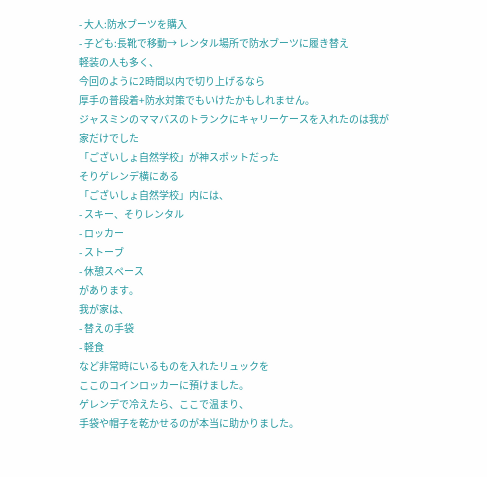- 大人:防水ブーツを購入
- 子ども:長靴で移動→ レンタル場所で防水ブーツに履き替え
軽装の人も多く、
今回のように2時間以内で切り上げるなら
厚手の普段着+防水対策でもいけたかもしれません。
ジャスミンのママバスのトランクにキャリーケースを入れたのは我が家だけでした
「ございしょ自然学校」が神スポットだった
そりゲレンデ横にある
「ございしょ自然学校」内には、
- スキー、そりレンタル
- ロッカー
- ストーブ
- 休憩スペース
があります。
我が家は、
- 替えの手袋
- 軽食
など非常時にいるものを入れたリュックを
ここのコインロッカーに預けました。
ゲレンデで冷えたら、ここで温まり、
手袋や帽子を乾かせるのが本当に助かりました。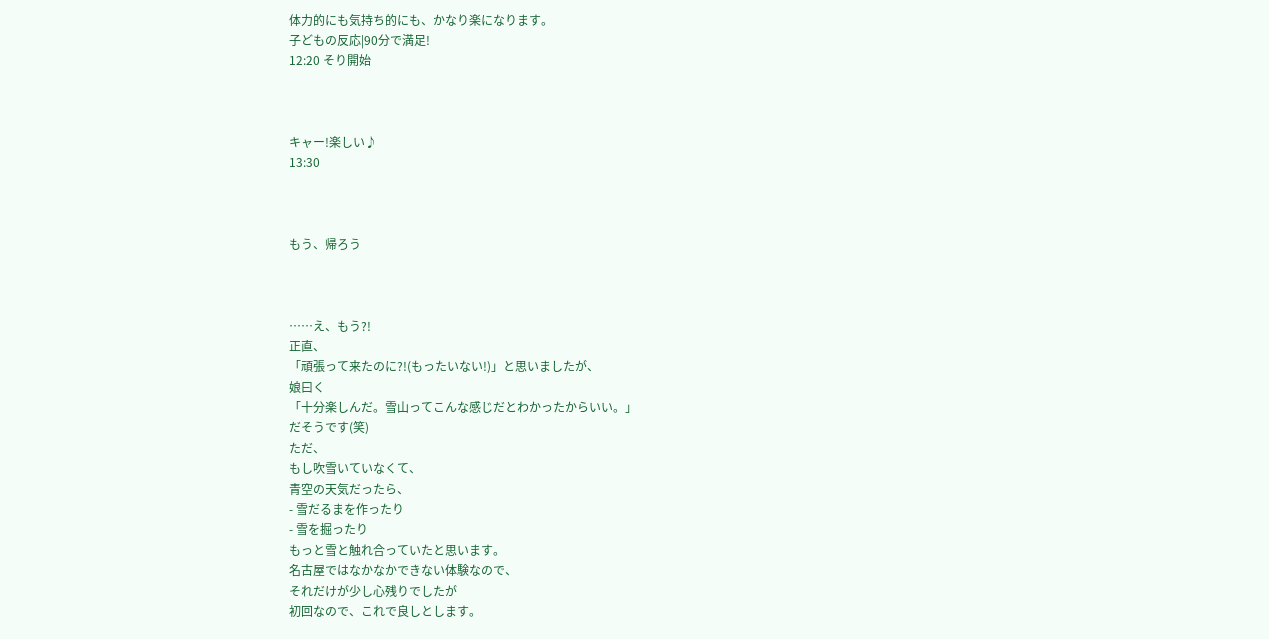体力的にも気持ち的にも、かなり楽になります。
子どもの反応|90分で満足!
12:20 そり開始



キャー!楽しい♪
13:30



もう、帰ろう



……え、もう?!
正直、
「頑張って来たのに?!(もったいない!)」と思いましたが、
娘曰く
「十分楽しんだ。雪山ってこんな感じだとわかったからいい。」
だそうです(笑)
ただ、
もし吹雪いていなくて、
青空の天気だったら、
- 雪だるまを作ったり
- 雪を掘ったり
もっと雪と触れ合っていたと思います。
名古屋ではなかなかできない体験なので、
それだけが少し心残りでしたが
初回なので、これで良しとします。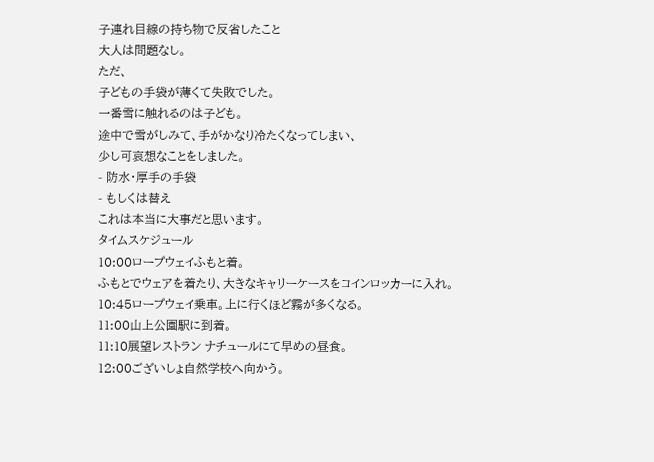子連れ目線の持ち物で反省したこと
大人は問題なし。
ただ、
子どもの手袋が薄くて失敗でした。
一番雪に触れるのは子ども。
途中で雪がしみて、手がかなり冷たくなってしまい、
少し可哀想なことをしました。
- 防水・厚手の手袋
- もしくは替え
これは本当に大事だと思います。
タイムスケジュール
10:00ロープウェイふもと着。
ふもとでウェアを着たり、大きなキャリーケースをコインロッカーに入れ。
10:45ロープウェイ乗車。上に行くほど霧が多くなる。
11:00山上公園駅に到着。
11:10展望レストラン ナチュールにて早めの昼食。
12:00ございしょ自然学校へ向かう。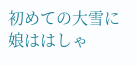初めての大雪に娘ははしゃ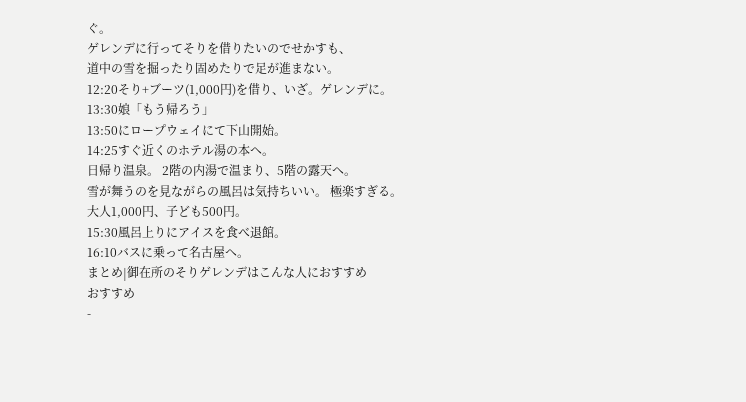ぐ。
ゲレンデに行ってそりを借りたいのでせかすも、
道中の雪を掘ったり固めたりで足が進まない。
12:20そり+ブーツ(1,000円)を借り、いざ。ゲレンデに。
13:30娘「もう帰ろう」
13:50にロープウェイにて下山開始。
14:25すぐ近くのホテル湯の本へ。
日帰り温泉。 2階の内湯で温まり、5階の露天へ。
雪が舞うのを見ながらの風呂は気持ちいい。 極楽すぎる。
大人1,000円、子ども500円。
15:30風呂上りにアイスを食べ退館。
16:10バスに乗って名古屋へ。
まとめ|御在所のそりゲレンデはこんな人におすすめ
おすすめ
-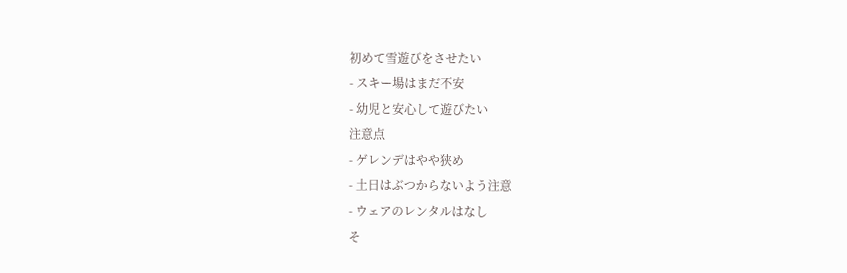初めて雪遊びをさせたい
- スキー場はまだ不安
- 幼児と安心して遊びたい
注意点
- ゲレンデはやや狭め
- 土日はぶつからないよう注意
- ウェアのレンタルはなし
そ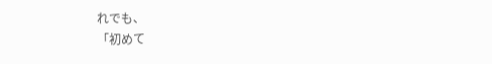れでも、
「初めて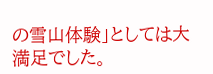の雪山体験」としては大満足でした。